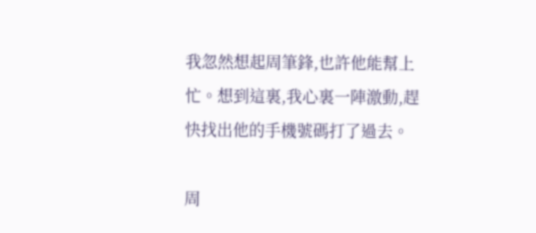我忽然想起周筆鋒,也許他能幫上忙。想到這裏,我心裏一陣激動,趕快找出他的手機號碼打了過去。

周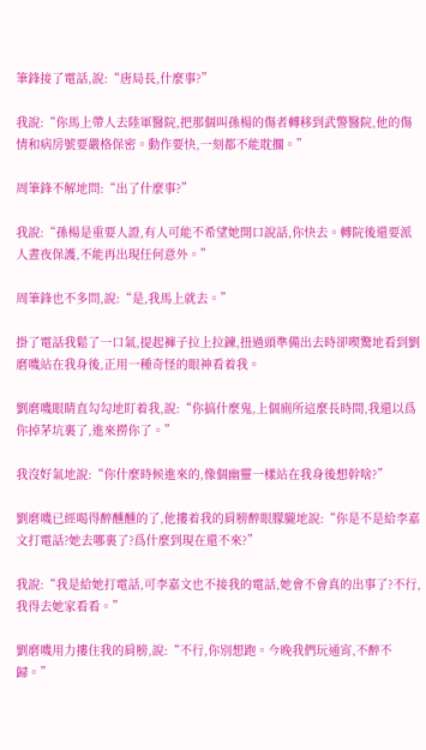筆鋒接了電話,說:“唐局長,什麼事?”

我說:“你馬上帶人去陸軍醫院,把那個叫孫楊的傷者轉移到武警醫院,他的傷情和病房號要嚴格保密。動作要快,一刻都不能耽擱。”

周筆鋒不解地問:“出了什麼事?”

我說:“孫楊是重要人證,有人可能不希望她開口說話,你快去。轉院後還要派人晝夜保護,不能再出現任何意外。”

周筆鋒也不多問,說:“是,我馬上就去。”

掛了電話我鬆了一口氣,提起褲子拉上拉鍊,扭過頭準備出去時卻喫驚地看到劉磨嘰站在我身後,正用一種奇怪的眼神看着我。

劉磨嘰眼睛直勾勾地盯着我,說:“你搞什麼鬼,上個廁所這麼長時間,我還以爲你掉茅坑裏了,進來撈你了。”

我沒好氣地說:“你什麼時候進來的,像個幽靈一樣站在我身後想幹啥?”

劉磨嘰已經喝得醉醺醺的了,他摟着我的肩膀醉眼朦朧地說:“你是不是給李嘉文打電話?她去哪裏了?爲什麼到現在還不來?”

我說:“我是給她打電話,可李嘉文也不接我的電話,她會不會真的出事了?不行,我得去她家看看。”

劉磨嘰用力摟住我的肩膀,說:“不行,你別想跑。今晚我們玩通宵,不醉不歸。”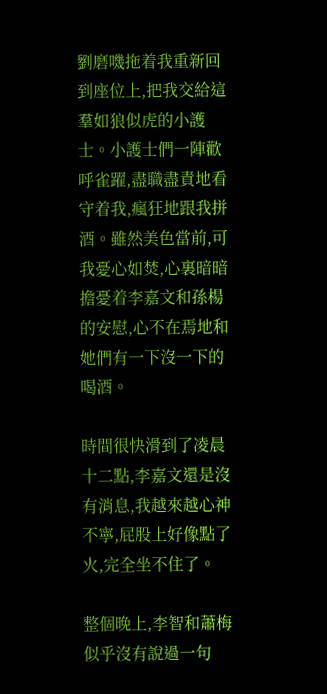劉磨嘰拖着我重新回到座位上,把我交給這羣如狼似虎的小護士。小護士們一陣歡呼雀躍,盡職盡責地看守着我,瘋狂地跟我拼酒。雖然美色當前,可我憂心如焚,心裏暗暗擔憂着李嘉文和孫楊的安慰,心不在焉地和她們有一下沒一下的喝酒。

時間很快滑到了凌晨十二點,李嘉文還是沒有消息,我越來越心神不寧,屁股上好像點了火,完全坐不住了。

整個晚上,李智和蕭梅似乎沒有說過一句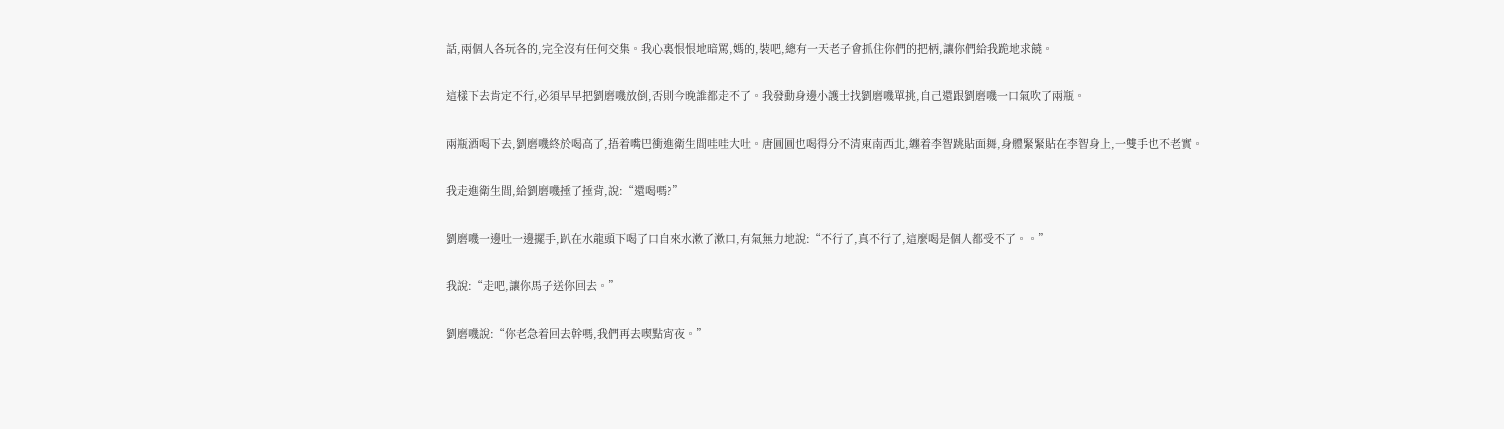話,兩個人各玩各的,完全沒有任何交集。我心裏恨恨地暗罵,媽的,裝吧,總有一天老子會抓住你們的把柄,讓你們給我跪地求饒。

這樣下去肯定不行,必須早早把劉磨嘰放倒,否則今晚誰都走不了。我發動身邊小護士找劉磨嘰單挑,自己還跟劉磨嘰一口氣吹了兩瓶。

兩瓶酒喝下去,劉磨嘰終於喝高了,捂着嘴巴衝進衛生間哇哇大吐。唐圓圓也喝得分不清東南西北,纏着李智跳貼面舞,身體緊緊貼在李智身上,一雙手也不老實。

我走進衛生間,給劉磨嘰捶了捶背,說:“還喝嗎?”

劉磨嘰一邊吐一邊擺手,趴在水龍頭下喝了口自來水漱了漱口,有氣無力地說:“不行了,真不行了,這麼喝是個人都受不了。。”

我說:“走吧,讓你馬子送你回去。”

劉磨嘰說:“你老急着回去幹嗎,我們再去喫點宵夜。”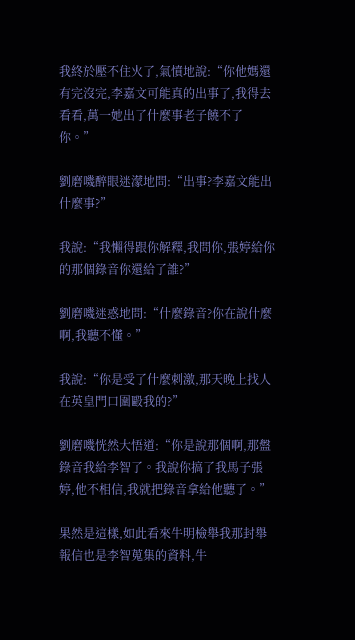我終於壓不住火了,氣憤地說:“你他媽還有完沒完,李嘉文可能真的出事了,我得去看看,萬一她出了什麼事老子饒不了你。”

劉磨嘰醉眼迷濛地問:“出事?李嘉文能出什麼事?”

我說:“我懶得跟你解釋,我問你,張婷給你的那個錄音你還給了誰?”

劉磨嘰迷惑地問:“什麼錄音?你在說什麼啊,我聽不懂。”

我說:“你是受了什麼刺激,那天晚上找人在英皇門口圍毆我的?”

劉磨嘰恍然大悟道:“你是說那個啊,那盤錄音我給李智了。我說你搞了我馬子張婷,他不相信,我就把錄音拿給他聽了。”

果然是這樣,如此看來牛明檢舉我那封舉報信也是李智蒐集的資料,牛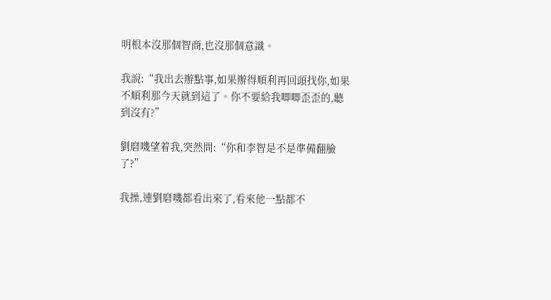明根本沒那個智商,也沒那個意識。

我說:“我出去辦點事,如果辦得順利再回頭找你,如果不順利那今天就到這了。你不要給我唧唧歪歪的,聽到沒有?”

劉磨嘰望着我,突然問:“你和李智是不是準備翻臉了?”

我操,連劉磨嘰都看出來了,看來他一點都不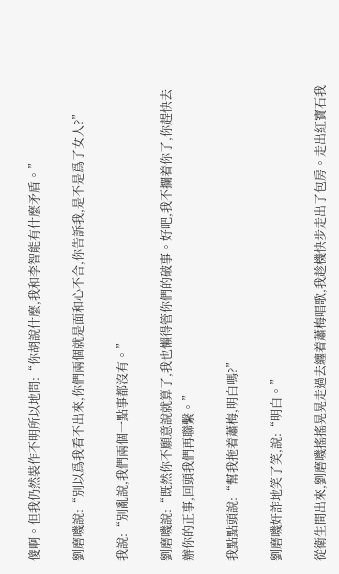傻啊。但我仍然裝作不明所以地問:“你胡說什麼,我和李智能有什麼矛盾。”

劉磨嘰說:“別以爲我看不出來,你們兩個就是面和心不合,你告訴我,是不是爲了女人?”

我說:“別亂說,我們兩個一點事都沒有。”

劉磨嘰說:“既然你不願意說就算了,我也懶得管你們的破事。好吧,我不攔着你了,你趕快去辦你的正事,回頭我們再聯繫。”

我點點頭說:“幫我拖着蕭梅,明白嗎?”

劉磨嘰奸詐地笑了笑,說:“明白。”

從衛生間出來,劉磨嘰搖搖晃晃走過去纏着蕭梅唱歌,我趁機快步走出了包房。走出紅寶石我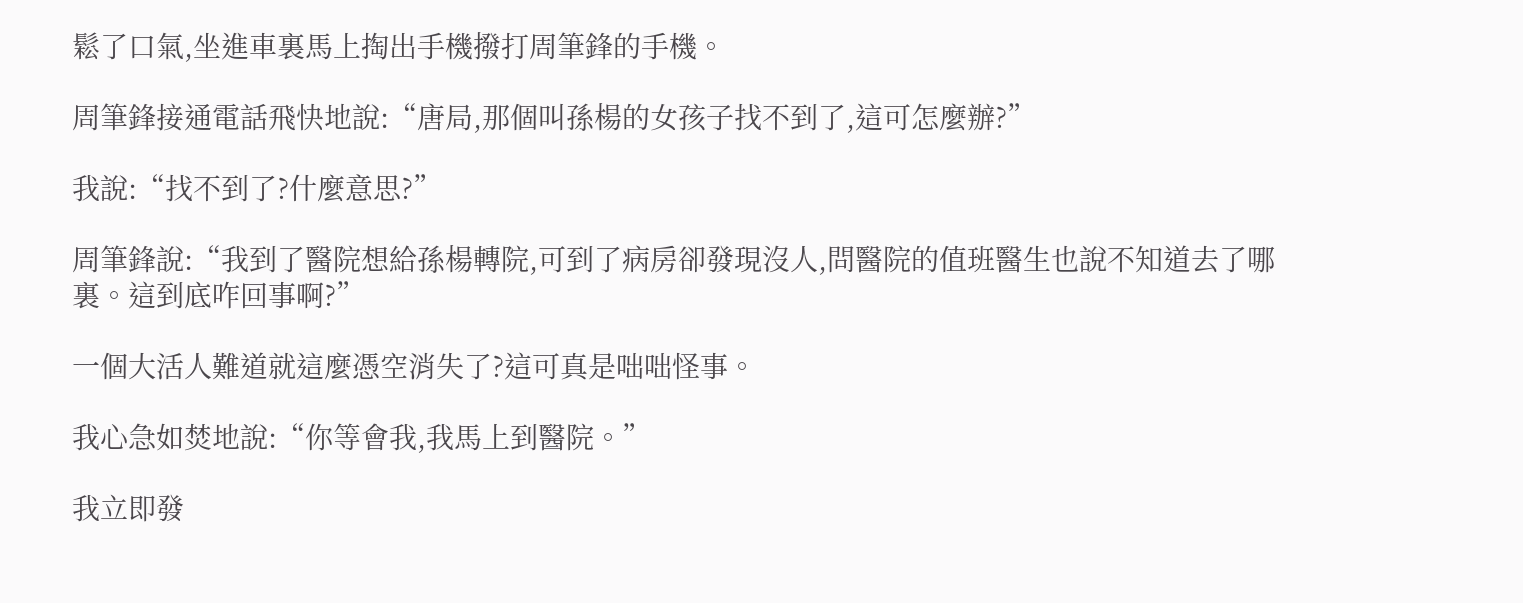鬆了口氣,坐進車裏馬上掏出手機撥打周筆鋒的手機。

周筆鋒接通電話飛快地說:“唐局,那個叫孫楊的女孩子找不到了,這可怎麼辦?”

我說:“找不到了?什麼意思?”

周筆鋒說:“我到了醫院想給孫楊轉院,可到了病房卻發現沒人,問醫院的值班醫生也說不知道去了哪裏。這到底咋回事啊?”

一個大活人難道就這麼憑空消失了?這可真是咄咄怪事。

我心急如焚地說:“你等會我,我馬上到醫院。”

我立即發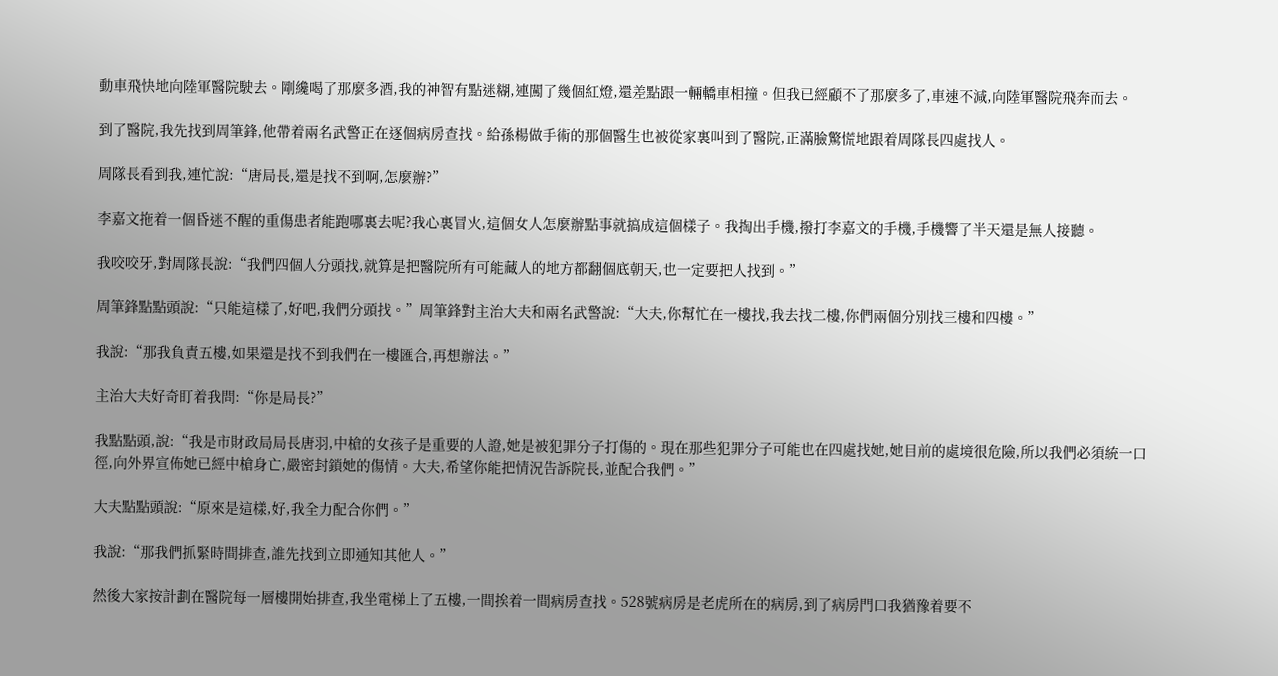動車飛快地向陸軍醫院駛去。剛纔喝了那麼多酒,我的神智有點迷糊,連闖了幾個紅燈,還差點跟一輛轎車相撞。但我已經顧不了那麼多了,車速不減,向陸軍醫院飛奔而去。

到了醫院,我先找到周筆鋒,他帶着兩名武警正在逐個病房查找。給孫楊做手術的那個醫生也被從家裏叫到了醫院,正滿臉驚慌地跟着周隊長四處找人。

周隊長看到我,連忙說:“唐局長,還是找不到啊,怎麼辦?”

李嘉文拖着一個昏迷不醒的重傷患者能跑哪裏去呢?我心裏冒火,這個女人怎麼辦點事就搞成這個樣子。我掏出手機,撥打李嘉文的手機,手機響了半天還是無人接聽。

我咬咬牙,對周隊長說:“我們四個人分頭找,就算是把醫院所有可能藏人的地方都翻個底朝天,也一定要把人找到。”

周筆鋒點點頭說:“只能這樣了,好吧,我們分頭找。”周筆鋒對主治大夫和兩名武警說:“大夫,你幫忙在一樓找,我去找二樓,你們兩個分別找三樓和四樓。”

我說:“那我負責五樓,如果還是找不到我們在一樓匯合,再想辦法。”

主治大夫好奇盯着我問:“你是局長?”

我點點頭,說:“我是市財政局局長唐羽,中槍的女孩子是重要的人證,她是被犯罪分子打傷的。現在那些犯罪分子可能也在四處找她,她目前的處境很危險,所以我們必須統一口徑,向外界宣佈她已經中槍身亡,嚴密封鎖她的傷情。大夫,希望你能把情況告訴院長,並配合我們。”

大夫點點頭說:“原來是這樣,好,我全力配合你們。”

我說:“那我們抓緊時間排查,誰先找到立即通知其他人。”

然後大家按計劃在醫院每一層樓開始排查,我坐電梯上了五樓,一間挨着一間病房查找。528號病房是老虎所在的病房,到了病房門口我猶豫着要不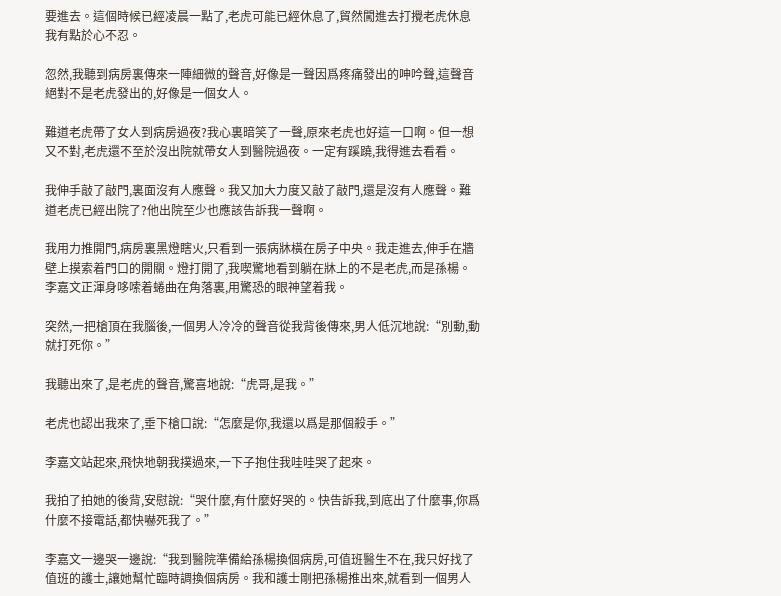要進去。這個時候已經凌晨一點了,老虎可能已經休息了,貿然闖進去打攪老虎休息我有點於心不忍。

忽然,我聽到病房裏傳來一陣細微的聲音,好像是一聲因爲疼痛發出的呻吟聲,這聲音絕對不是老虎發出的,好像是一個女人。

難道老虎帶了女人到病房過夜?我心裏暗笑了一聲,原來老虎也好這一口啊。但一想又不對,老虎還不至於沒出院就帶女人到醫院過夜。一定有蹊蹺,我得進去看看。

我伸手敲了敲門,裏面沒有人應聲。我又加大力度又敲了敲門,還是沒有人應聲。難道老虎已經出院了?他出院至少也應該告訴我一聲啊。

我用力推開門,病房裏黑燈瞎火,只看到一張病牀橫在房子中央。我走進去,伸手在牆壁上摸索着門口的開關。燈打開了,我喫驚地看到躺在牀上的不是老虎,而是孫楊。李嘉文正渾身哆嗦着蜷曲在角落裏,用驚恐的眼神望着我。

突然,一把槍頂在我腦後,一個男人冷冷的聲音從我背後傳來,男人低沉地說:“別動,動就打死你。”

我聽出來了,是老虎的聲音,驚喜地說:“虎哥,是我。”

老虎也認出我來了,垂下槍口說:“怎麼是你,我還以爲是那個殺手。”

李嘉文站起來,飛快地朝我撲過來,一下子抱住我哇哇哭了起來。

我拍了拍她的後背,安慰說:“哭什麼,有什麼好哭的。快告訴我,到底出了什麼事,你爲什麼不接電話,都快嚇死我了。”

李嘉文一邊哭一邊說:“我到醫院準備給孫楊換個病房,可值班醫生不在,我只好找了值班的護士,讓她幫忙臨時調換個病房。我和護士剛把孫楊推出來,就看到一個男人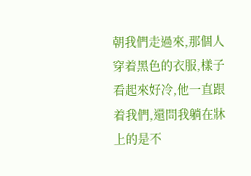朝我們走過來,那個人穿着黑色的衣服,樣子看起來好冷,他一直跟着我們,還問我躺在牀上的是不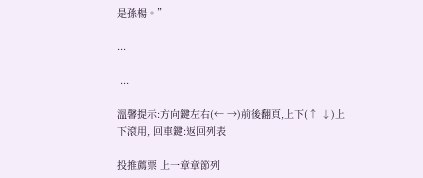是孫楊。”

...

 ...

溫馨提示:方向鍵左右(← →)前後翻頁,上下(↑ ↓)上下滾用, 回車鍵:返回列表

投推薦票 上一章章節列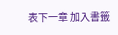表下一章 加入書籤